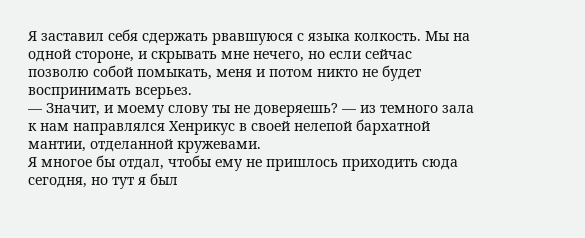Я заставил себя сдержать рвавшуюся с языка колкость. Мы на одной стороне, и скрывать мне нечего, но если сейчас позволю собой помыкать, меня и потом никто не будет воспринимать всерьез.
— Значит, и моему слову ты не доверяешь? — из темного зала к нам направлялся Хенрикус в своей нелепой бархатной мантии, отделанной кружевами.
Я многое бы отдал, чтобы ему не пришлось приходить сюда сегодня, но тут я был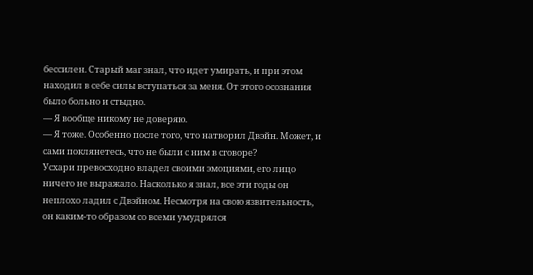бессилен. Старый маг знал, что идет умирать, и при этом находил в себе силы вступаться за меня. От этого осознания было больно и стыдно.
— Я вообще никому не доверяю.
— Я тоже. Особенно после того, что натворил Двэйн. Может, и сами поклянетесь, что не были с ним в сговоре?
Усхари превосходно владел своими эмоциями, его лицо ничего не выражало. Насколько я знал, все эти годы он неплохо ладил с Двэйном. Несмотря на свою язвительность, он каким-то образом со всеми умудрялся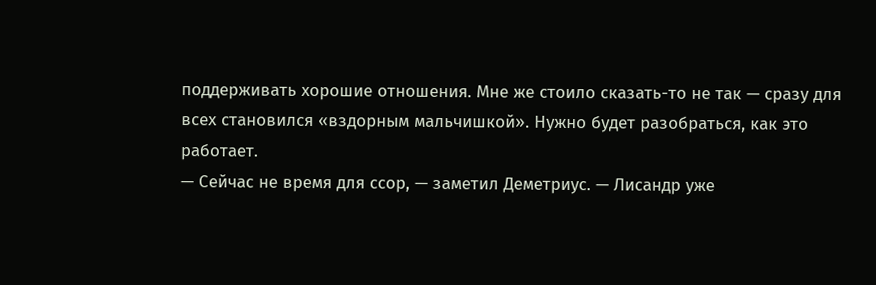поддерживать хорошие отношения. Мне же стоило сказать-то не так — сразу для всех становился «вздорным мальчишкой». Нужно будет разобраться, как это работает.
— Сейчас не время для ссор, — заметил Деметриус. — Лисандр уже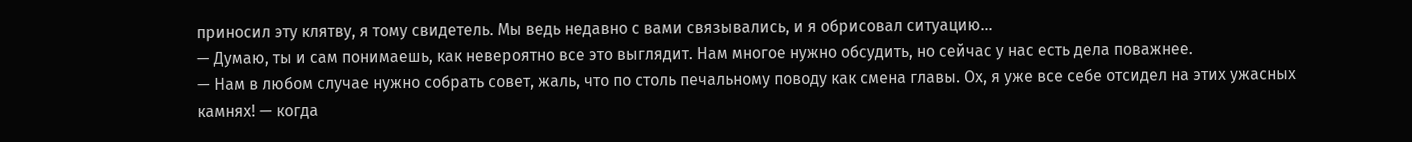приносил эту клятву, я тому свидетель. Мы ведь недавно с вами связывались, и я обрисовал ситуацию…
— Думаю, ты и сам понимаешь, как невероятно все это выглядит. Нам многое нужно обсудить, но сейчас у нас есть дела поважнее.
— Нам в любом случае нужно собрать совет, жаль, что по столь печальному поводу как смена главы. Ох, я уже все себе отсидел на этих ужасных камнях! — когда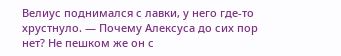Велиус поднимался с лавки, у него где-то хрустнуло. — Почему Алексуса до сих пор нет? Не пешком же он с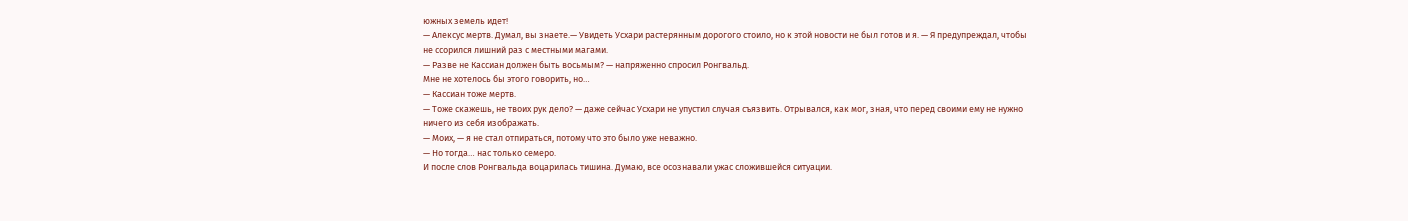южных земель идет!
— Алексус мертв. Думал, вы знаете.— Увидеть Усхари растерянным дорогого стоило, но к этой новости не был готов и я. — Я предупреждал, чтобы не ссорился лишний раз с местными магами.
— Разве не Кассиан должен быть восьмым? — напряженно спросил Ронгвальд.
Мне не хотелось бы этого говорить, но…
— Кассиан тоже мертв.
— Тоже скажешь, не твоих рук дело? — даже сейчас Усхари не упустил случая съязвить. Отрывался, как мог, зная, что перед своими ему не нужно ничего из себя изображать.
— Моих, — я не стал отпираться, потому что это было уже неважно.
— Но тогда… нас только семеро.
И после слов Ронгвальда воцарилась тишина. Думаю, все осознавали ужас сложившейся ситуации.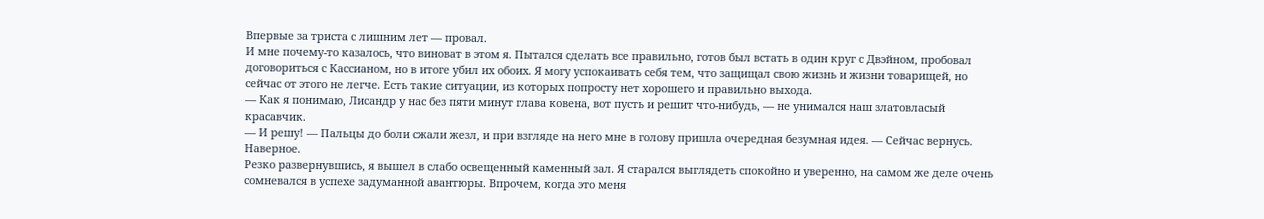Впервые за триста с лишним лет — провал.
И мне почему-то казалось, что виноват в этом я. Пытался сделать все правильно, готов был встать в один круг с Двэйном, пробовал договориться с Кассианом, но в итоге убил их обоих. Я могу успокаивать себя тем, что защищал свою жизнь и жизни товарищей, но сейчас от этого не легче. Есть такие ситуации, из которых попросту нет хорошего и правильно выхода.
— Как я понимаю, Лисандр у нас без пяти минут глава ковена, вот пусть и решит что-нибудь, — не унимался наш златовласый красавчик.
— И решу! — Пальцы до боли сжали жезл, и при взгляде на него мне в голову пришла очередная безумная идея. — Сейчас вернусь.
Наверное.
Резко развернувшись, я вышел в слабо освещенный каменный зал. Я старался выглядеть спокойно и уверенно, на самом же деле очень сомневался в успехе задуманной авантюры. Впрочем, когда это меня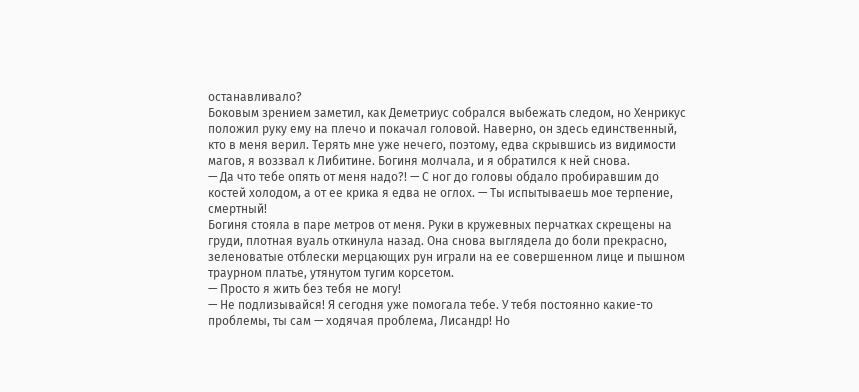останавливало?
Боковым зрением заметил, как Деметриус собрался выбежать следом, но Хенрикус положил руку ему на плечо и покачал головой. Наверно, он здесь единственный, кто в меня верил. Терять мне уже нечего, поэтому, едва скрывшись из видимости магов, я воззвал к Либитине. Богиня молчала, и я обратился к ней снова.
— Да что тебе опять от меня надо?! — С ног до головы обдало пробиравшим до костей холодом, а от ее крика я едва не оглох. — Ты испытываешь мое терпение, смертный!
Богиня стояла в паре метров от меня. Руки в кружевных перчатках скрещены на груди, плотная вуаль откинула назад. Она снова выглядела до боли прекрасно, зеленоватые отблески мерцающих рун играли на ее совершенном лице и пышном траурном платье, утянутом тугим корсетом.
— Просто я жить без тебя не могу!
— Не подлизывайся! Я сегодня уже помогала тебе. У тебя постоянно какие-то проблемы, ты сам — ходячая проблема, Лисандр! Но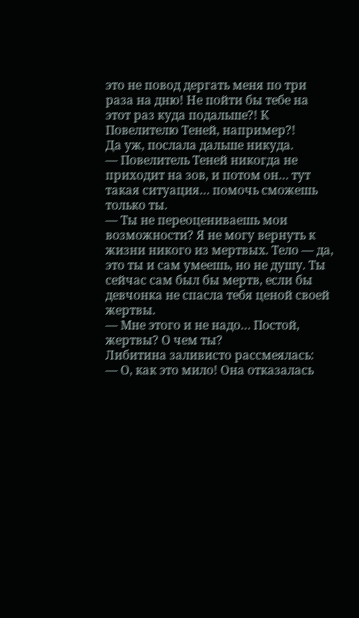это не повод дергать меня по три раза на дню! Не пойти бы тебе на этот раз куда подальше?! К Повелителю Теней, например?!
Да уж, послала дальше никуда.
— Повелитель Теней никогда не приходит на зов, и потом он… тут такая ситуация… помочь сможешь только ты.
— Ты не переоцениваешь мои возможности? Я не могу вернуть к жизни никого из мертвых. Тело — да, это ты и сам умеешь, но не душу. Ты сейчас сам был бы мертв, если бы девчонка не спасла тебя ценой своей жертвы.
— Мне этого и не надо… Постой, жертвы? О чем ты?
Либитина заливисто рассмеялась:
— О, как это мило! Она отказалась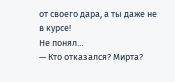от своего дара, а ты даже не в курсе!
Не понял…
— Кто отказался? Мирта?